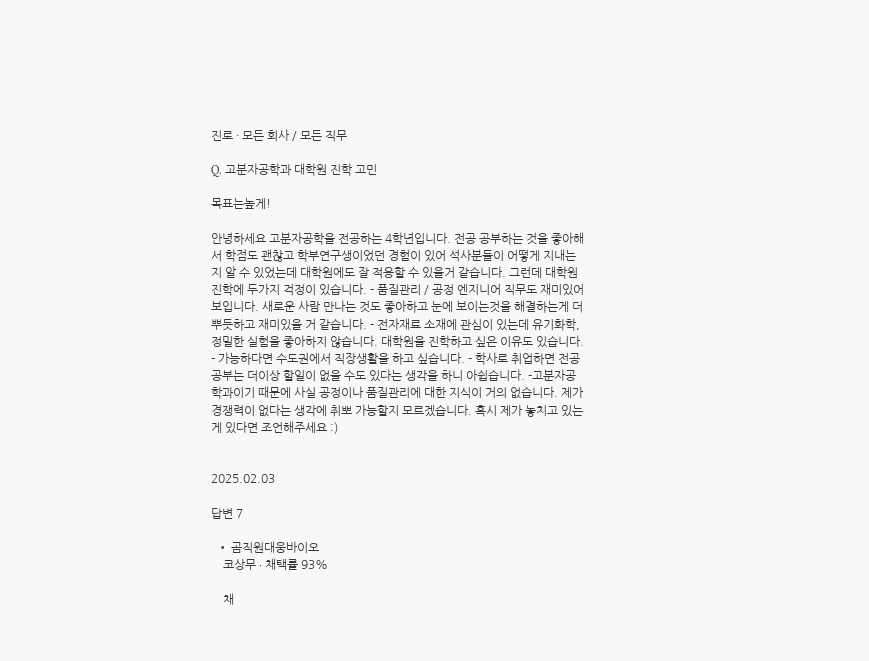진로 · 모든 회사 / 모든 직무

Q. 고분자공학과 대학원 진학 고민

목표는높게!

안녕하세요 고분자공학을 전공하는 4학년입니다. 전공 공부하는 것을 좋아해서 학점도 괜찮고 학부연구생이었던 경험이 있어 석사분들이 어떻게 지내는지 알 수 있었는데 대학원에도 잘 적응할 수 있을거 같습니다. 그런데 대학원 진학에 두가지 걱정이 있습니다. - 품질관리 / 공정 엔지니어 직무도 재미있어 보입니다. 새로운 사람 만나는 것도 좋아하고 눈에 보이는것을 해결하는게 더 뿌듯하고 재미있을 거 같습니다. - 전자재료 소재에 관심이 있는데 유기화학, 정밀한 실험을 좋아하지 않습니다. 대학원을 진학하고 싶은 이유도 있습니다. - 가능하다면 수도권에서 직장생활을 하고 싶습니다. - 학사로 취업하면 전공공부는 더이상 할일이 없을 수도 있다는 생각을 하니 아쉽습니다. -고분자공학과이기 때문에 사실 공정이나 품질관리에 대한 지식이 거의 없습니다. 제가 경쟁력이 없다는 생각에 취뽀 가능할지 모르겠습니다. 혹시 제가 놓치고 있는게 있다면 조언해주세요 :)


2025.02.03

답변 7

  • 곰직원대웅바이오
    코상무 ∙ 채택률 93%

    채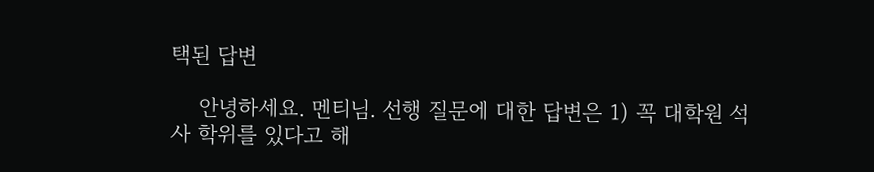택된 답변

    안녕하세요. 멘티님. 선행 질문에 대한 답변은 1) 꼭 대학원 석사 학위를 있다고 해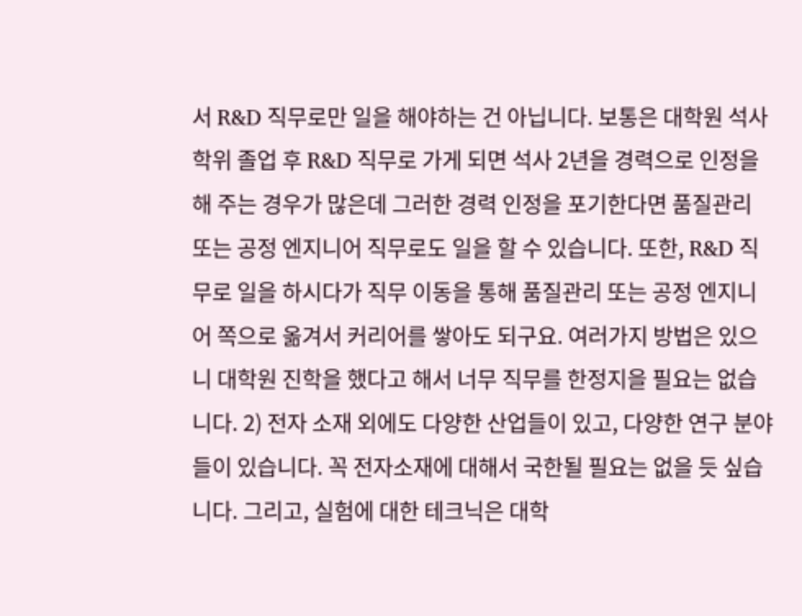서 R&D 직무로만 일을 해야하는 건 아닙니다. 보통은 대학원 석사 학위 졸업 후 R&D 직무로 가게 되면 석사 2년을 경력으로 인정을 해 주는 경우가 많은데 그러한 경력 인정을 포기한다면 품질관리 또는 공정 엔지니어 직무로도 일을 할 수 있습니다. 또한, R&D 직무로 일을 하시다가 직무 이동을 통해 품질관리 또는 공정 엔지니어 쪽으로 옮겨서 커리어를 쌓아도 되구요. 여러가지 방법은 있으니 대학원 진학을 했다고 해서 너무 직무를 한정지을 필요는 없습니다. 2) 전자 소재 외에도 다양한 산업들이 있고, 다양한 연구 분야들이 있습니다. 꼭 전자소재에 대해서 국한될 필요는 없을 듯 싶습니다. 그리고, 실험에 대한 테크닉은 대학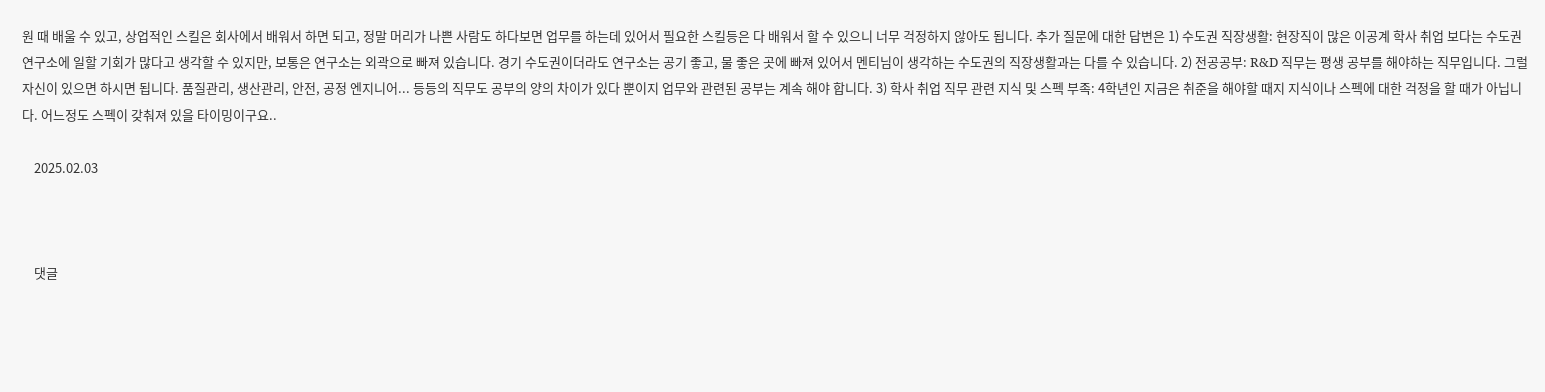원 때 배울 수 있고, 상업적인 스킬은 회사에서 배워서 하면 되고, 정말 머리가 나쁜 사람도 하다보면 업무를 하는데 있어서 필요한 스킬등은 다 배워서 할 수 있으니 너무 걱정하지 않아도 됩니다. 추가 질문에 대한 답변은 1) 수도권 직장생활: 현장직이 많은 이공계 학사 취업 보다는 수도권 연구소에 일할 기회가 많다고 생각할 수 있지만, 보통은 연구소는 외곽으로 빠져 있습니다. 경기 수도권이더라도 연구소는 공기 좋고, 물 좋은 곳에 빠져 있어서 멘티님이 생각하는 수도권의 직장생활과는 다를 수 있습니다. 2) 전공공부: R&D 직무는 평생 공부를 해야하는 직무입니다. 그럴 자신이 있으면 하시면 됩니다. 품질관리, 생산관리, 안전, 공정 엔지니어... 등등의 직무도 공부의 양의 차이가 있다 뿐이지 업무와 관련된 공부는 계속 해야 합니다. 3) 학사 취업 직무 관련 지식 및 스펙 부족: 4학년인 지금은 취준을 해야할 때지 지식이나 스펙에 대한 걱정을 할 때가 아닙니다. 어느정도 스펙이 갖춰져 있을 타이밍이구요..

    2025.02.03



    댓글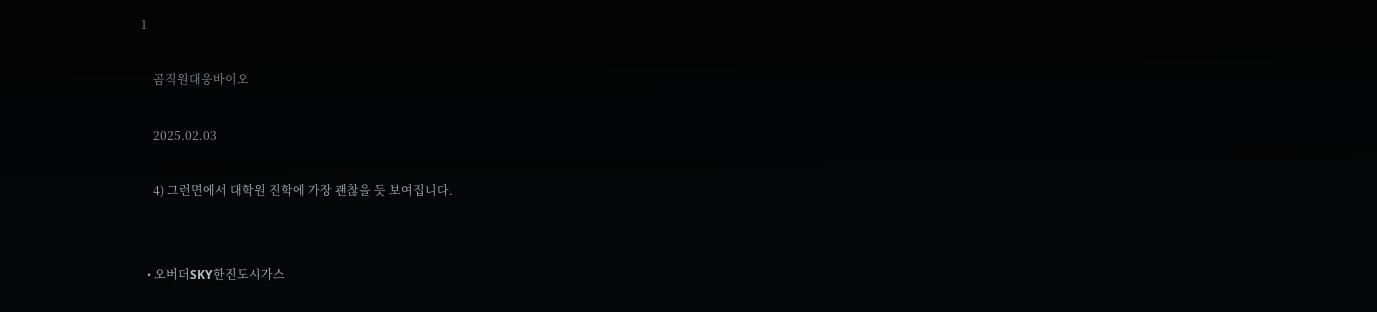1

    곰직원대웅바이오

    2025.02.03

    4) 그런면에서 대학원 진학에 가장 괜찮을 듯 보여집니다.


  • 오버더SKY한진도시가스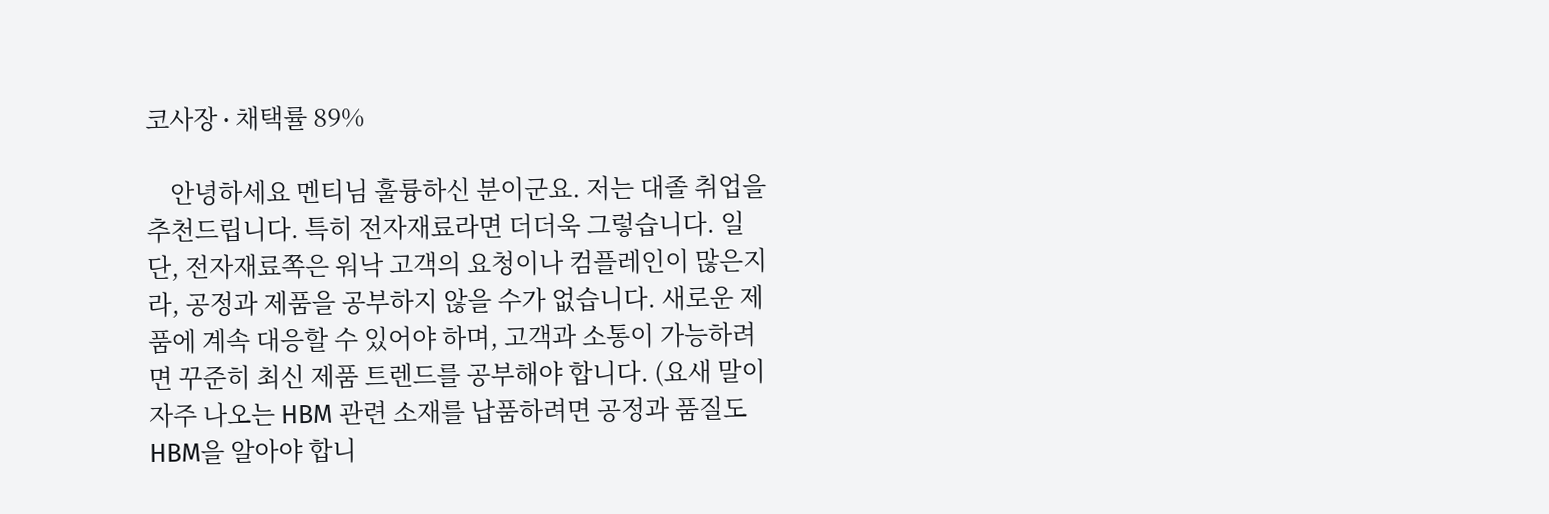코사장 ∙ 채택률 89%

    안녕하세요 멘티님 훌륭하신 분이군요. 저는 대졸 취업을 추천드립니다. 특히 전자재료라면 더더욱 그렇습니다. 일단, 전자재료쪽은 워낙 고객의 요청이나 컴플레인이 많은지라, 공정과 제품을 공부하지 않을 수가 없습니다. 새로운 제품에 계속 대응할 수 있어야 하며, 고객과 소통이 가능하려면 꾸준히 최신 제품 트렌드를 공부해야 합니다. (요새 말이 자주 나오는 HBM 관련 소재를 납품하려면 공정과 품질도 HBM을 알아야 합니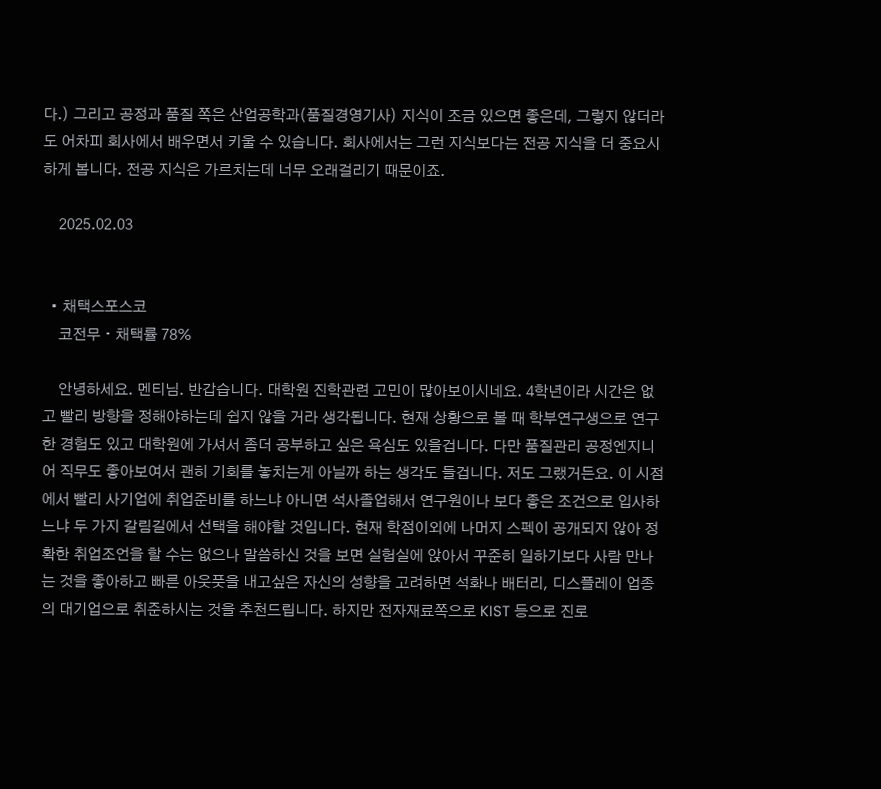다.) 그리고 공정과 품질 쪽은 산업공학과(품질경영기사) 지식이 조금 있으면 좋은데, 그렇지 않더라도 어차피 회사에서 배우면서 키울 수 있습니다. 회사에서는 그런 지식보다는 전공 지식을 더 중요시하게 봅니다. 전공 지식은 가르치는데 너무 오래걸리기 때문이죠.

    2025.02.03


  • 채택스포스코
    코전무 ∙ 채택률 78%

    안녕하세요. 멘티님. 반갑습니다. 대학원 진학관련 고민이 많아보이시네요. 4학년이라 시간은 없고 빨리 방향을 정해야하는데 쉽지 않을 거라 생각됩니다. 현재 상황으로 볼 때 학부연구생으로 연구한 경험도 있고 대학원에 가셔서 좀더 공부하고 싶은 욕심도 있을겁니다. 다만 품질관리 공정엔지니어 직무도 좋아보여서 괜히 기회를 놓치는게 아닐까 하는 생각도 들겁니다. 저도 그랬거든요. 이 시점에서 빨리 사기업에 취업준비를 하느냐 아니면 석사졸업해서 연구원이나 보다 좋은 조건으로 입사하느냐 두 가지 갈림길에서 선택을 해야할 것입니다. 현재 학점이외에 나머지 스펙이 공개되지 않아 정확한 취업조언을 할 수는 없으나 말씀하신 것을 보면 실험실에 앉아서 꾸준히 일하기보다 사람 만나는 것을 좋아하고 빠른 아웃풋을 내고싶은 자신의 성향을 고려하면 석화나 배터리, 디스플레이 업종의 대기업으로 취준하시는 것을 추천드립니다. 하지만 전자재료쪽으로 KIST 등으로 진로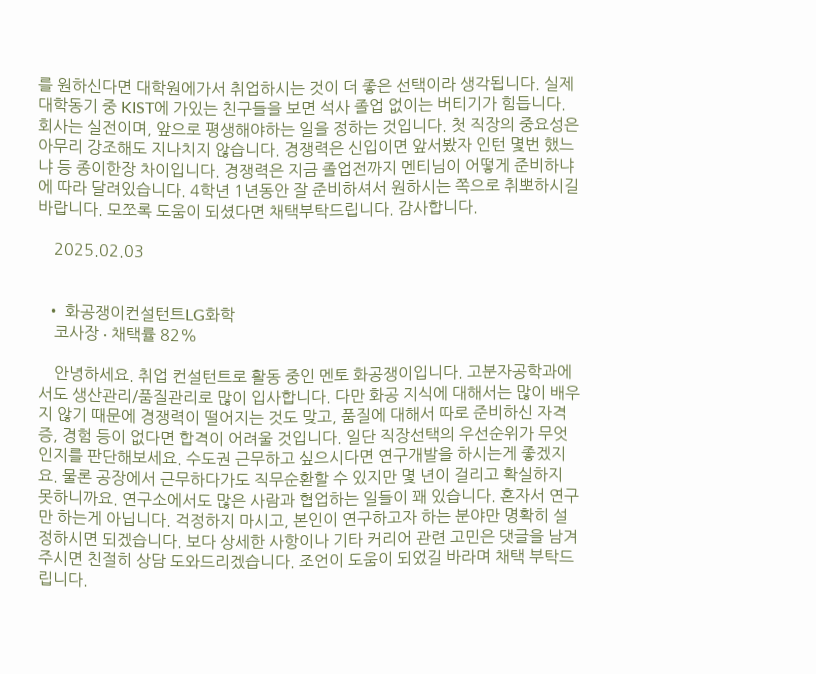를 원하신다면 대학원에가서 취업하시는 것이 더 좋은 선택이라 생각됩니다. 실제 대학동기 중 KIST에 가있는 친구들을 보면 석사 졸업 없이는 버티기가 힘듭니다. 회사는 실전이며, 앞으로 평생해야하는 일을 정하는 것입니다. 첫 직장의 중요성은 아무리 강조해도 지나치지 않습니다. 경쟁력은 신입이면 앞서봤자 인턴 몇번 했느냐 등 종이한장 차이입니다. 경쟁력은 지금 졸업전까지 멘티님이 어떻게 준비하냐에 따라 달려있습니다. 4학년 1년동안 잘 준비하셔서 원하시는 쪽으로 취뽀하시길 바랍니다. 모쪼록 도움이 되셨다면 채택부탁드립니다. 감사합니다.

    2025.02.03


  • 화공쟁이컨설턴트LG화학
    코사장 ∙ 채택률 82%

    안녕하세요. 취업 컨설턴트로 활동 중인 멘토 화공쟁이입니다. 고분자공학과에서도 생산관리/품질관리로 많이 입사합니다. 다만 화공 지식에 대해서는 많이 배우지 않기 때문에 경쟁력이 떨어지는 것도 맞고, 품질에 대해서 따로 준비하신 자격증, 경험 등이 없다면 합격이 어려울 것입니다. 일단 직장선택의 우선순위가 무엇인지를 판단해보세요. 수도권 근무하고 싶으시다면 연구개발을 하시는게 좋겠지요. 물론 공장에서 근무하다가도 직무순환할 수 있지만 몇 년이 걸리고 확실하지 못하니까요. 연구소에서도 많은 사람과 협업하는 일들이 꽤 있습니다. 혼자서 연구만 하는게 아닙니다. 걱정하지 마시고, 본인이 연구하고자 하는 분야만 명확히 설정하시면 되겠습니다. 보다 상세한 사항이나 기타 커리어 관련 고민은 댓글을 남겨주시면 친절히 상담 도와드리겠습니다. 조언이 도움이 되었길 바라며 채택 부탁드립니다.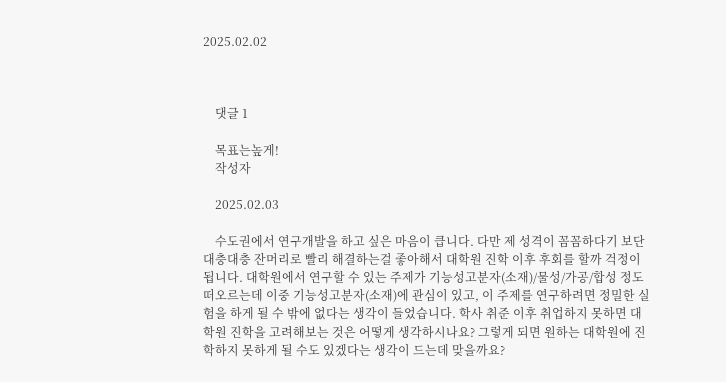2025.02.02



    댓글 1

    목표는높게!
    작성자

    2025.02.03

    수도권에서 연구개발을 하고 싶은 마음이 큽니다. 다만 제 성격이 꼼꼼하다기 보단 대충대충 잔머리로 빨리 해결하는걸 좋아해서 대학원 진학 이후 후회를 할까 걱정이 됩니다. 대학원에서 연구할 수 있는 주제가 기능성고분자(소재)/물성/가공/합성 정도 떠오르는데 이중 기능성고분자(소재)에 관심이 있고, 이 주제를 연구하려면 정밀한 실험을 하게 될 수 밖에 없다는 생각이 들었습니다. 학사 취준 이후 취업하지 못하면 대학원 진학을 고려해보는 것은 어떻게 생각하시나요? 그렇게 되면 원하는 대학원에 진학하지 못하게 될 수도 있겠다는 생각이 드는데 맞을까요?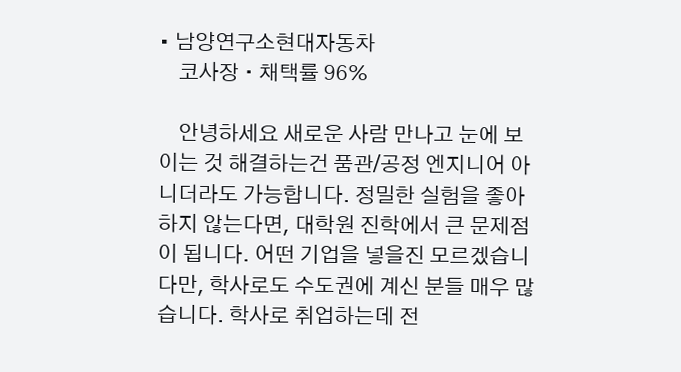• 남양연구소현대자동차
    코사장 ∙ 채택률 96%

    안녕하세요 새로운 사람 만나고 눈에 보이는 것 해결하는건 품관/공정 엔지니어 아니더라도 가능합니다. 정밀한 실험을 좋아하지 않는다면, 대학원 진학에서 큰 문제점이 됩니다. 어떤 기업을 넣을진 모르겠습니다만, 학사로도 수도권에 계신 분들 매우 많습니다. 학사로 취업하는데 전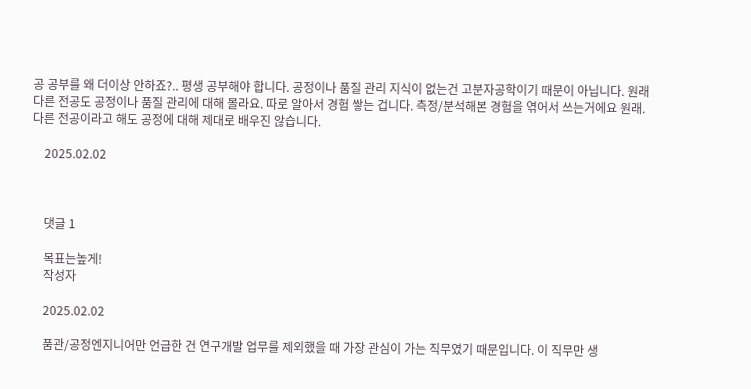공 공부를 왜 더이상 안하죠?.. 평생 공부해야 합니다. 공정이나 품질 관리 지식이 없는건 고분자공학이기 때문이 아닙니다. 원래 다른 전공도 공정이나 품질 관리에 대해 몰라요. 따로 알아서 경험 쌓는 겁니다. 측정/분석해본 경험을 엮어서 쓰는거에요 원래. 다른 전공이라고 해도 공정에 대해 제대로 배우진 않습니다.

    2025.02.02



    댓글 1

    목표는높게!
    작성자

    2025.02.02

    품관/공정엔지니어만 언급한 건 연구개발 업무를 제외했을 때 가장 관심이 가는 직무였기 때문입니다. 이 직무만 생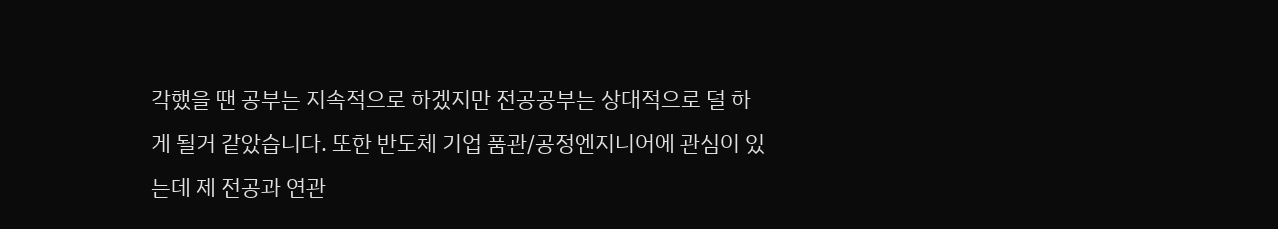각했을 땐 공부는 지속적으로 하겠지만 전공공부는 상대적으로 덜 하게 될거 같았습니다. 또한 반도체 기업 품관/공정엔지니어에 관심이 있는데 제 전공과 연관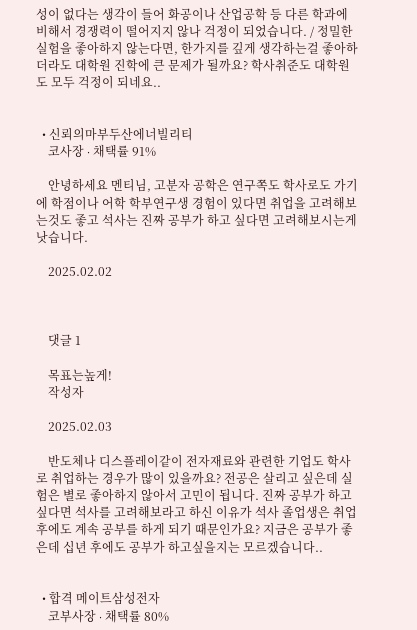성이 없다는 생각이 들어 화공이나 산업공학 등 다른 학과에 비해서 경쟁력이 떨어지지 않나 걱정이 되었습니다. / 정밀한 실험을 좋아하지 않는다면, 한가지를 깊게 생각하는걸 좋아하더라도 대학원 진학에 큰 문제가 될까요? 학사취준도 대학원도 모두 걱정이 되네요..


  • 신뢰의마부두산에너빌리티
    코사장 ∙ 채택률 91%

    안녕하세요 멘티님, 고분자 공학은 연구쪽도 학사로도 가기에 학점이나 어학 학부연구생 경험이 있다면 취업을 고려해보는것도 좋고 석사는 진짜 공부가 하고 싶다면 고려해보시는게 낫습니다.

    2025.02.02



    댓글 1

    목표는높게!
    작성자

    2025.02.03

    반도체나 디스플레이같이 전자재료와 관련한 기업도 학사로 취업하는 경우가 많이 있을까요? 전공은 살리고 싶은데 실험은 별로 좋아하지 않아서 고민이 됩니다. 진짜 공부가 하고 싶다면 석사를 고려해보라고 하신 이유가 석사 졸업생은 취업 후에도 계속 공부를 하게 되기 때문인가요? 지금은 공부가 좋은데 십년 후에도 공부가 하고싶을지는 모르겠습니다..


  • 합격 메이트삼성전자
    코부사장 ∙ 채택률 80%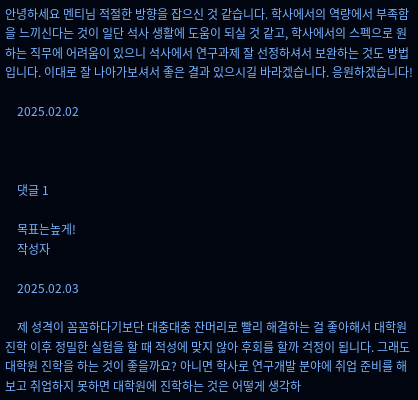안녕하세요 멘티님 적절한 방향을 잡으신 것 같습니다. 학사에서의 역량에서 부족함을 느끼신다는 것이 일단 석사 생활에 도움이 되실 것 같고, 학사에서의 스펙으로 원하는 직무에 어려움이 있으니 석사에서 연구과제 잘 선정하셔서 보완하는 것도 방법입니다. 이대로 잘 나아가보셔서 좋은 결과 있으시길 바라겠습니다. 응원하겠습니다!

    2025.02.02



    댓글 1

    목표는높게!
    작성자

    2025.02.03

    제 성격이 꼼꼼하다기보단 대충대충 잔머리로 빨리 해결하는 걸 좋아해서 대학원 진학 이후 정밀한 실험을 할 때 적성에 맞지 않아 후회를 할까 걱정이 됩니다. 그래도 대학원 진학을 하는 것이 좋을까요? 아니면 학사로 연구개발 분야에 취업 준비를 해보고 취업하지 못하면 대학원에 진학하는 것은 어떻게 생각하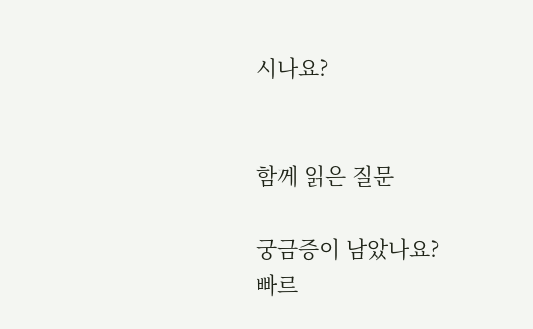시나요?


함께 읽은 질문

궁금증이 남았나요?
빠르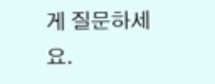게 질문하세요.